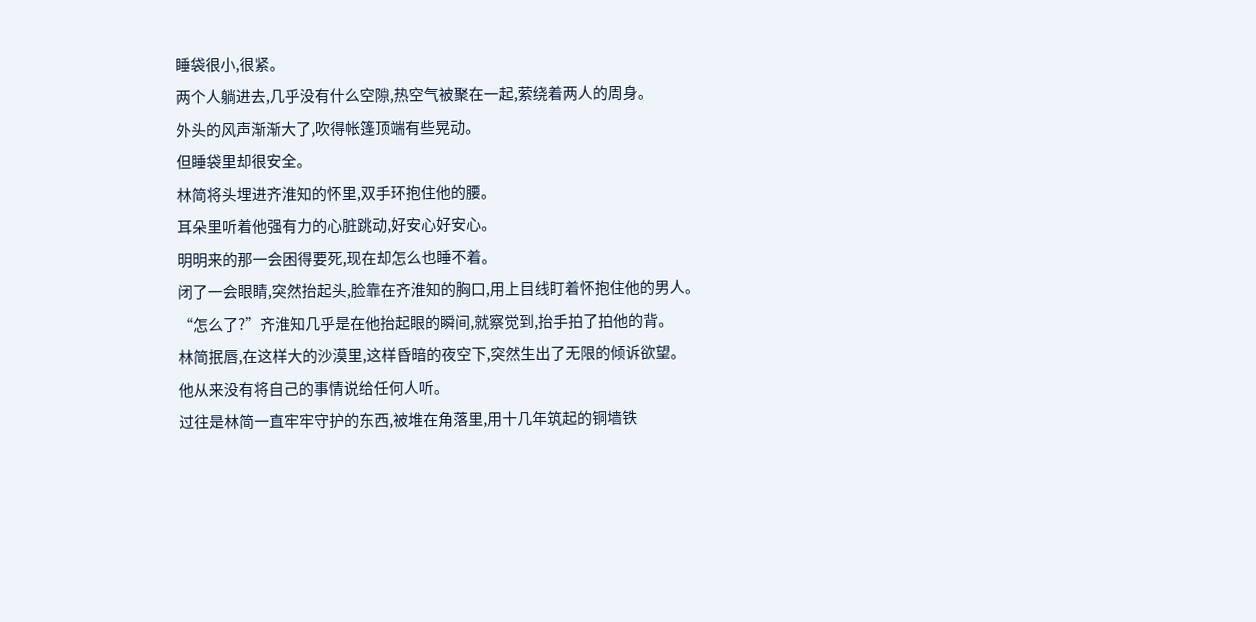睡袋很小,很紧。
两个人躺进去,几乎没有什么空隙,热空气被聚在一起,萦绕着两人的周身。
外头的风声渐渐大了,吹得帐篷顶端有些晃动。
但睡袋里却很安全。
林简将头埋进齐淮知的怀里,双手环抱住他的腰。
耳朵里听着他强有力的心脏跳动,好安心好安心。
明明来的那一会困得要死,现在却怎么也睡不着。
闭了一会眼睛,突然抬起头,脸靠在齐淮知的胸口,用上目线盯着怀抱住他的男人。
“怎么了?”齐淮知几乎是在他抬起眼的瞬间,就察觉到,抬手拍了拍他的背。
林简抿唇,在这样大的沙漠里,这样昏暗的夜空下,突然生出了无限的倾诉欲望。
他从来没有将自己的事情说给任何人听。
过往是林简一直牢牢守护的东西,被堆在角落里,用十几年筑起的铜墙铁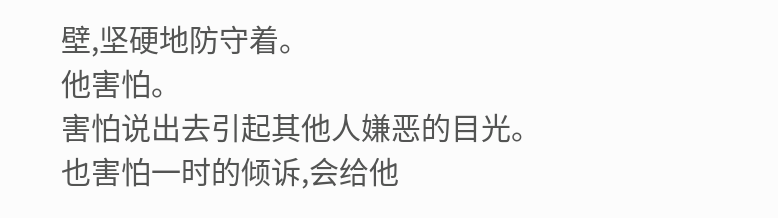壁,坚硬地防守着。
他害怕。
害怕说出去引起其他人嫌恶的目光。
也害怕一时的倾诉,会给他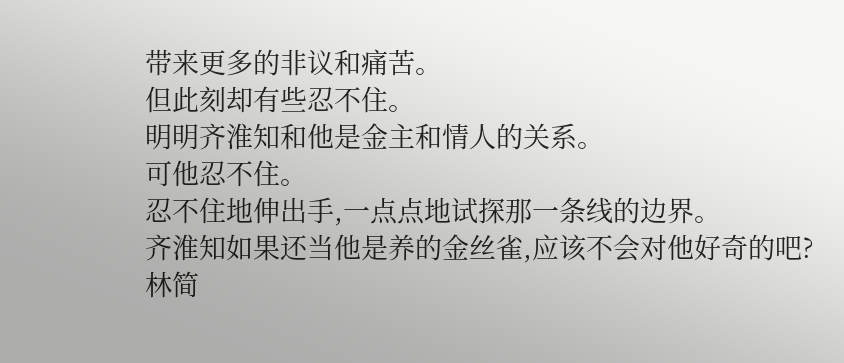带来更多的非议和痛苦。
但此刻却有些忍不住。
明明齐淮知和他是金主和情人的关系。
可他忍不住。
忍不住地伸出手,一点点地试探那一条线的边界。
齐淮知如果还当他是养的金丝雀,应该不会对他好奇的吧?
林简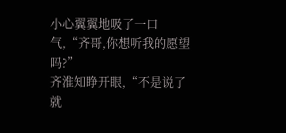小心翼翼地吸了一口气,“齐哥,你想听我的愿望吗?”
齐淮知睁开眼,“不是说了就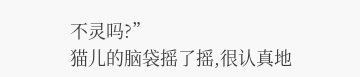不灵吗?”
猫儿的脑袋摇了摇,很认真地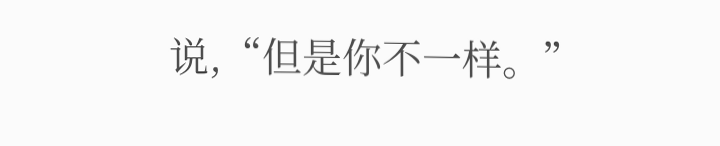说,“但是你不一样。”